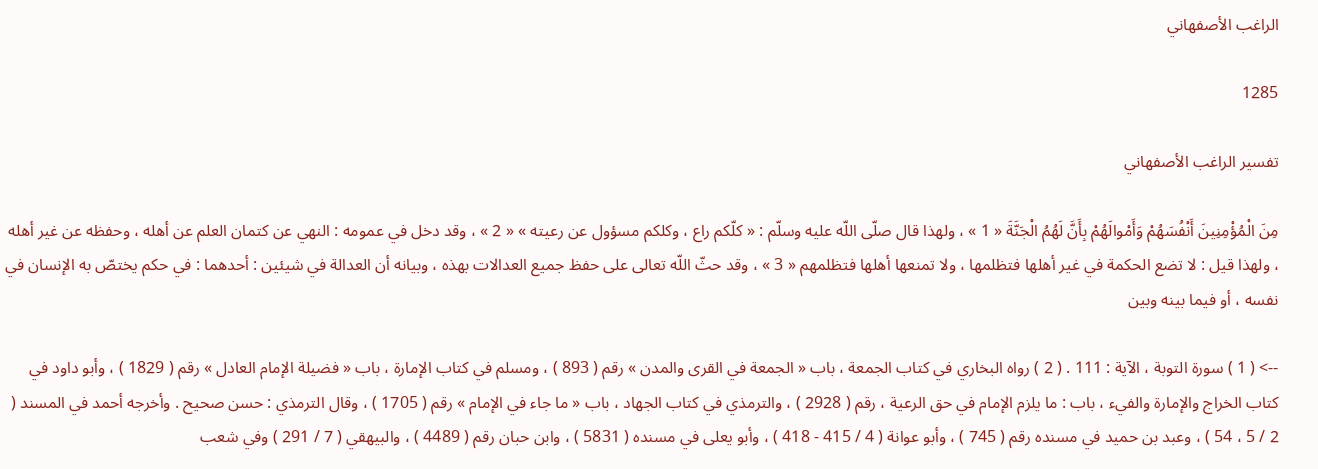الراغب الأصفهاني

1285

تفسير الراغب الأصفهاني

مِنَ الْمُؤْمِنِينَ أَنْفُسَهُمْ وَأَمْوالَهُمْ بِأَنَّ لَهُمُ الْجَنَّةَ « 1 » ، ولهذا قال صلّى اللّه عليه وسلّم : « كلّكم راع ، وكلكم مسؤول عن رعيته » « 2 » ، وقد دخل في عمومه : النهي عن كتمان العلم عن أهله ، وحفظه عن غير أهله ، ولهذا قيل : لا تضع الحكمة في غير أهلها فتظلمها ، ولا تمنعها أهلها فتظلمهم « 3 » ، وقد حثّ اللّه تعالى على حفظ جميع العدالات بهذه ، وبيانه أن العدالة في شيئين : أحدهما : في حكم يختصّ به الإنسان في نفسه ، أو فيما بينه وبين

--> ( 1 ) سورة التوبة ، الآية : 111 . ( 2 ) رواه البخاري في كتاب الجمعة ، باب « الجمعة في القرى والمدن » رقم ( 893 ) ، ومسلم في كتاب الإمارة ، باب « فضيلة الإمام العادل » رقم ( 1829 ) ، وأبو داود في كتاب الخراج والإمارة والفيء ، باب : ما يلزم الإمام في حق الرعية ، رقم ( 2928 ) ، والترمذي في كتاب الجهاد ، باب « ما جاء في الإمام » رقم ( 1705 ) ، وقال الترمذي : حسن صحيح . وأخرجه أحمد في المسند ( 2 / 5 ، 54 ) ، وعبد بن حميد في مسنده رقم ( 745 ) ، وأبو عوانة ( 4 / 415 - 418 ) ، وأبو يعلى في مسنده ( 5831 ) ، وابن حبان رقم ( 4489 ) ، والبيهقي ( 7 / 291 ) وفي شعب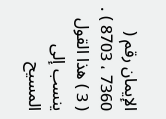الإيمان رقم ( 7360 ، 8703 ) . ( 3 ) هذا القول ينسب إلى المسيح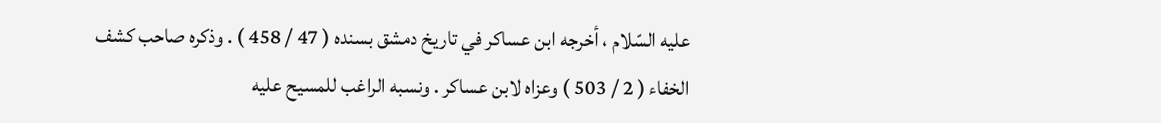عليه السّلام ، أخرجه ابن عساكر في تاريخ دمشق بسنده ( 47 / 458 ) . وذكره صاحب كشف الخفاء ( 2 / 503 ) وعزاه لابن عساكر . ونسبه الراغب للمسيح عليه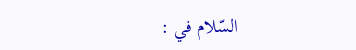السّلام في :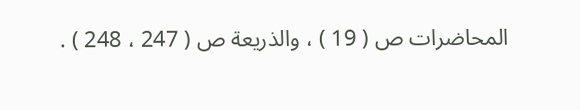المحاضرات ص ( 19 ) ، والذريعة ص ( 247 ، 248 ) .